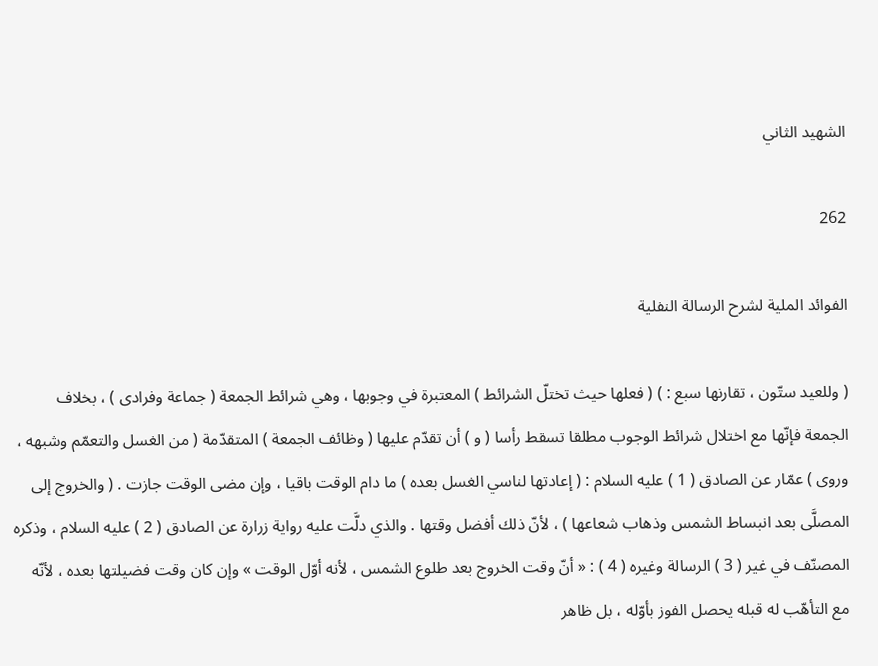الشهيد الثاني

262

الفوائد الملية لشرح الرسالة النفلية

( وللعيد ستّون ، تقارنها سبع : ) ( فعلها حيث تختلّ الشرائط ) المعتبرة في وجوبها ، وهي شرائط الجمعة ( جماعة وفرادى ) ، بخلاف الجمعة فإنّها مع اختلال شرائط الوجوب مطلقا تسقط رأسا ( و ) أن تقدّم عليها ( وظائف الجمعة ) المتقدّمة ( من الغسل والتعمّم وشبهه ، وروى ) عمّار عن الصادق ( 1 ) عليه السلام : ( إعادتها لناسي الغسل بعده ) ما دام الوقت باقيا ، وإن مضى الوقت جازت . ( والخروج إلى المصلَّى بعد انبساط الشمس وذهاب شعاعها ) ، لأنّ ذلك أفضل وقتها . والذي دلَّت عليه رواية زرارة عن الصادق ( 2 ) عليه السلام ، وذكره المصنّف في غير ( 3 ) الرسالة وغيره ( 4 ) : « أنّ وقت الخروج بعد طلوع الشمس ، لأنه أوّل الوقت » وإن كان وقت فضيلتها بعده ، لأنّه مع التأهّب له قبله يحصل الفوز بأوّله ، بل ظاهر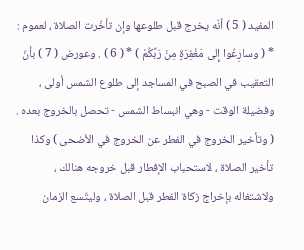المفيد ( 5 ) أنّه يخرج قبل طلوعها وإن تأخّرت الصلاة ، لعموم : * ( وسارِعُوا إِلى مَغْفِرَةٍ مِنْ رَبِّكُمْ ) * ( 6 ) . وعورض ( 7 ) بأنّ التعقيب في الصبح في المساجد إلى طلوع الشمس أولى ، وفضيلة الوقت - وهي انبساط الشمس - تحصل بالخروج بعده . ( وتأخير الخروج في الفطر عن الخروج في الأضحى ) وكذا تأخير الصلاة ، لاستحباب الإفطار قبل خروجه هنالك ، ولاشتغاله بإخراج زكاة الفطر قبل الصلاة ، وليتّسع الزمان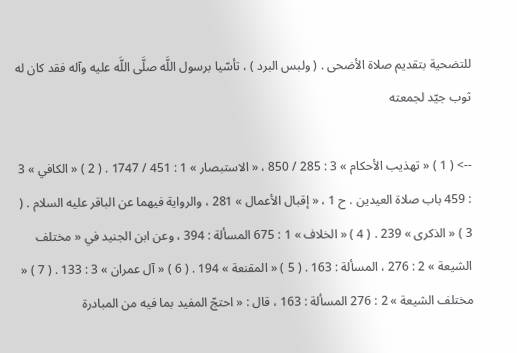للتضحية بتقديم صلاة الأضحى . ( ولبس البرد ) ، تأسّيا برسول اللَّه صلَّى اللَّه عليه وآله فقد كان له ثوب جيّد لجمعته

--> ( 1 ) « تهذيب الأحكام » 3 : 285 / 850 ، « الاستبصار » 1 : 451 / 1747 . ( 2 ) « الكافي » 3 : 459 باب صلاة العيدين . ح 1 ، « إقبال الأعمال » 281 ، والرواية فيهما عن الباقر عليه السلام . ( 3 ) « الذكرى » 239 . ( 4 ) « الخلاف » 1 : 675 المسألة : 394 ، وعن ابن الجنيد في « مختلف الشيعة » 2 : 276 ، المسألة : 163 . ( 5 ) « المقنعة » 194 . ( 6 ) « آل عمران » 3 : 133 . ( 7 ) « مختلف الشيعة » 2 : 276 المسألة : 163 ، قال : « احتجّ المفيد بما فيه من المبادرة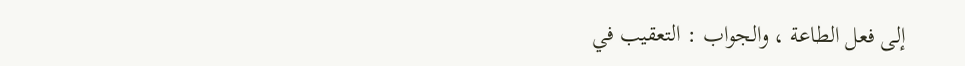إلى فعل الطاعة ، والجواب : التعقيب في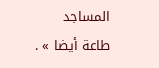المساجد طاعة أيضا » .